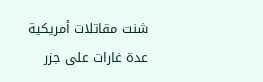شنت مقاتلات أمريكية عدة غارات على جزر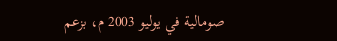صومالية في يوليو 2003 م، بزعم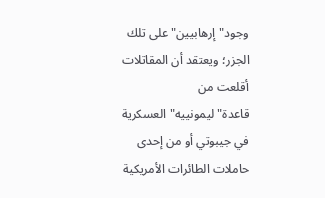وجود"إرهابيين"على تلك الجزر؛ ويعتقد أن المقاتلات أقلعت من قاعدة"ليمونييه"العسكرية في جيبوتي أو من إحدى حاملات الطائرات الأمريكية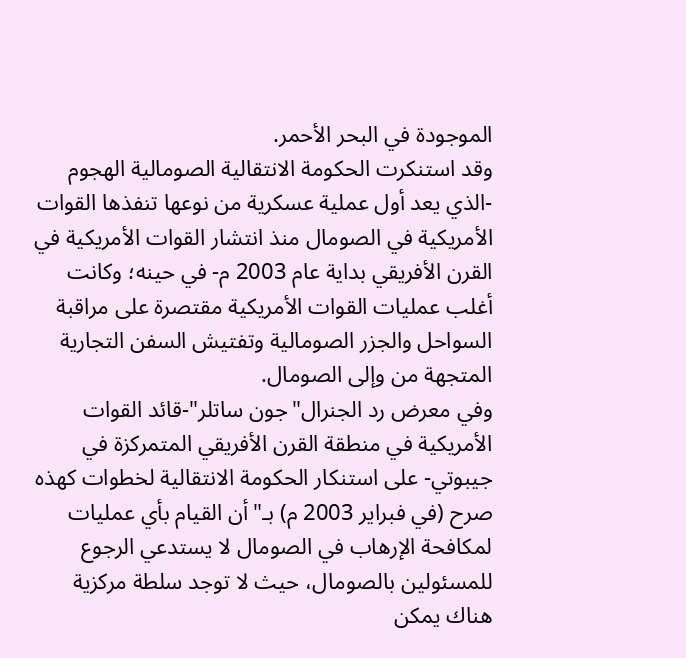الموجودة في البحر الأحمر.
وقد استنكرت الحكومة الانتقالية الصومالية الهجوم -الذي يعد أول عملية عسكرية من نوعها تنفذها القوات الأمريكية في الصومال منذ انتشار القوات الأمريكية في القرن الأفريقي بداية عام 2003 م- في حينه؛ وكانت أغلب عمليات القوات الأمريكية مقتصرة على مراقبة السواحل والجزر الصومالية وتفتيش السفن التجارية المتجهة من وإلى الصومال.
وفي معرض رد الجنرال"جون ساتلر"-قائد القوات الأمريكية في منطقة القرن الأفريقي المتمركزة في جيبوتي- على استنكار الحكومة الانتقالية لخطوات كهذه صرح (في فبراير 2003 م) بـ"أن القيام بأي عمليات لمكافحة الإرهاب في الصومال لا يستدعي الرجوع للمسئولين بالصومال، حيث لا توجد سلطة مركزية هناك يمكن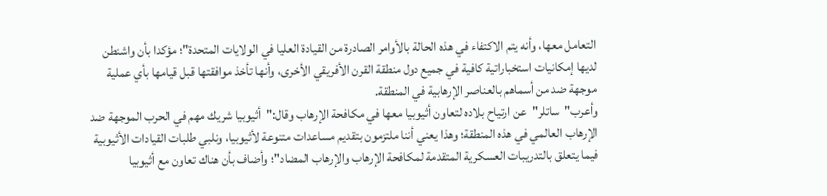التعامل معها، وأنه يتم الاكتفاء في هذه الحالة بالأوامر الصادرة من القيادة العليا في الولايات المتحدة"؛ مؤكدا بأن واشنطن لديها إمكانيات استخباراتية كافية في جميع دول منطقة القرن الأفريقي الأخرى، وأنها تأخذ موافقتها قبل قيامها بأي عملية موجهة ضد من أسماهم بالعناصر الإرهابية في المنطقة.
وأعرب"ساتلر"عن ارتياح بلاده لتعاون أثيوبيا معها في مكافحة الإرهاب وقال:"أثيوبيا شريك مهم في الحرب الموجهة ضد الإرهاب العالمي في هذه المنطقة؛ وهذا يعني أننا ملتزمون بتقديم مساعدات متنوعة لأثيوبيا، ونلبي طلبات القيادات الأثيوبية فيما يتعلق بالتدريبات العسكرية المتقدمة لمكافحة الإرهاب والإرهاب المضاد"؛ وأضاف بأن هناك تعاون مع أثيوبيا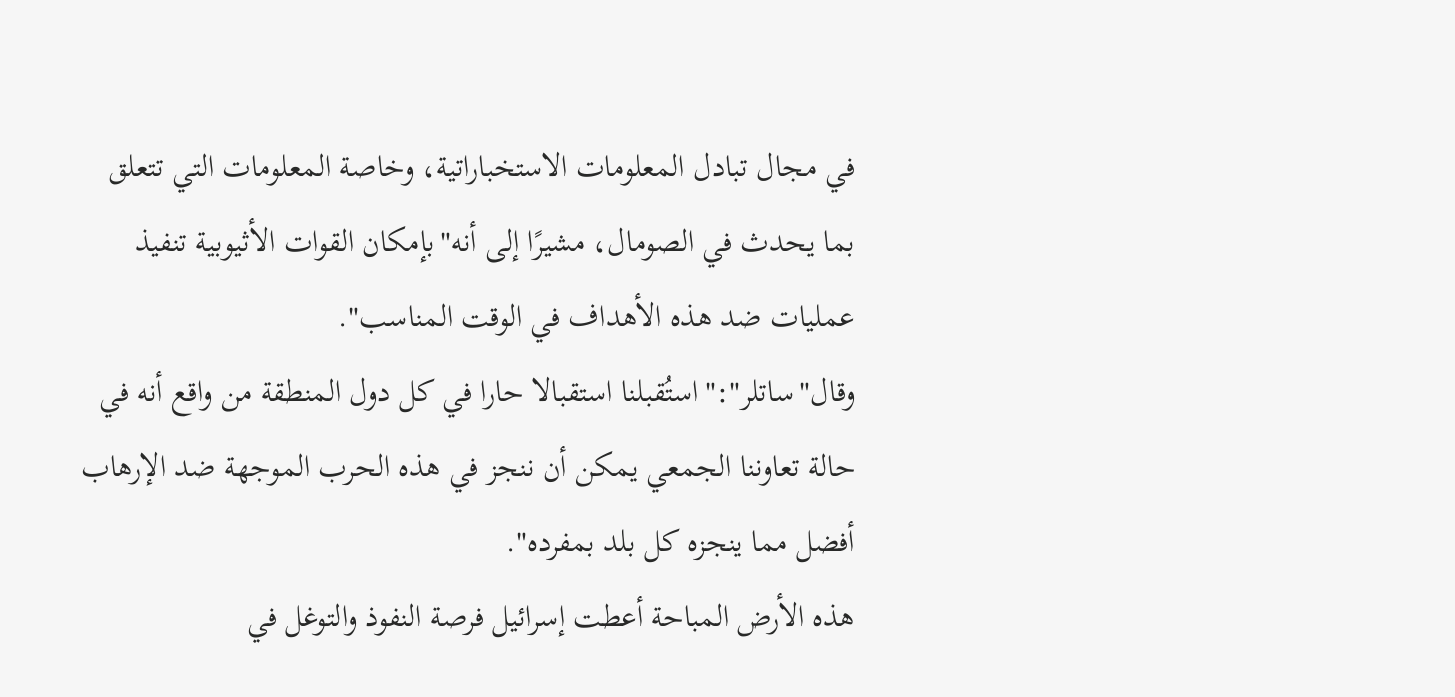في مجال تبادل المعلومات الاستخباراتية، وخاصة المعلومات التي تتعلق بما يحدث في الصومال، مشيرًا إلى أنه"بإمكان القوات الأثيوبية تنفيذ عمليات ضد هذه الأهداف في الوقت المناسب".
وقال"ساتلر":"استُقبلنا استقبالا حارا في كل دول المنطقة من واقع أنه في حالة تعاوننا الجمعي يمكن أن ننجز في هذه الحرب الموجهة ضد الإرهاب أفضل مما ينجزه كل بلد بمفرده".
هذه الأرض المباحة أعطت إسرائيل فرصة النفوذ والتوغل في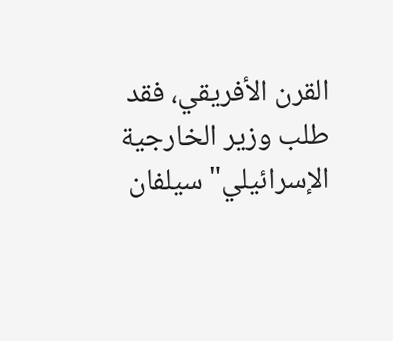القرن الأفريقي، فقد طلب وزير الخارجية الإسرائيلي"سيلفان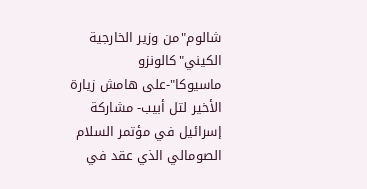شالوم"من وزير الخارجية الكيني"كالونزو ماسيوكا"-على هامش زيارة الأخير لتل أبيب- مشاركة إسرائيل في مؤتمر السلام الصومالي الذي عقد في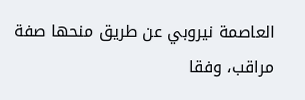العاصمة نيروبي عن طريق منحها صفة مراقب، وفقا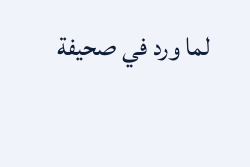لما ورد في صحيفة